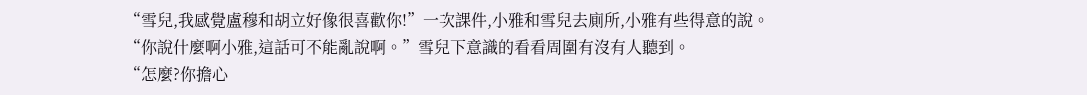“雪兒,我感覺盧穆和胡立好像很喜歡你!”一次課件,小雅和雪兒去廁所,小雅有些得意的說。
“你說什麼啊小雅,這話可不能亂說啊。”雪兒下意識的看看周圍有沒有人聽到。
“怎麼?你擔心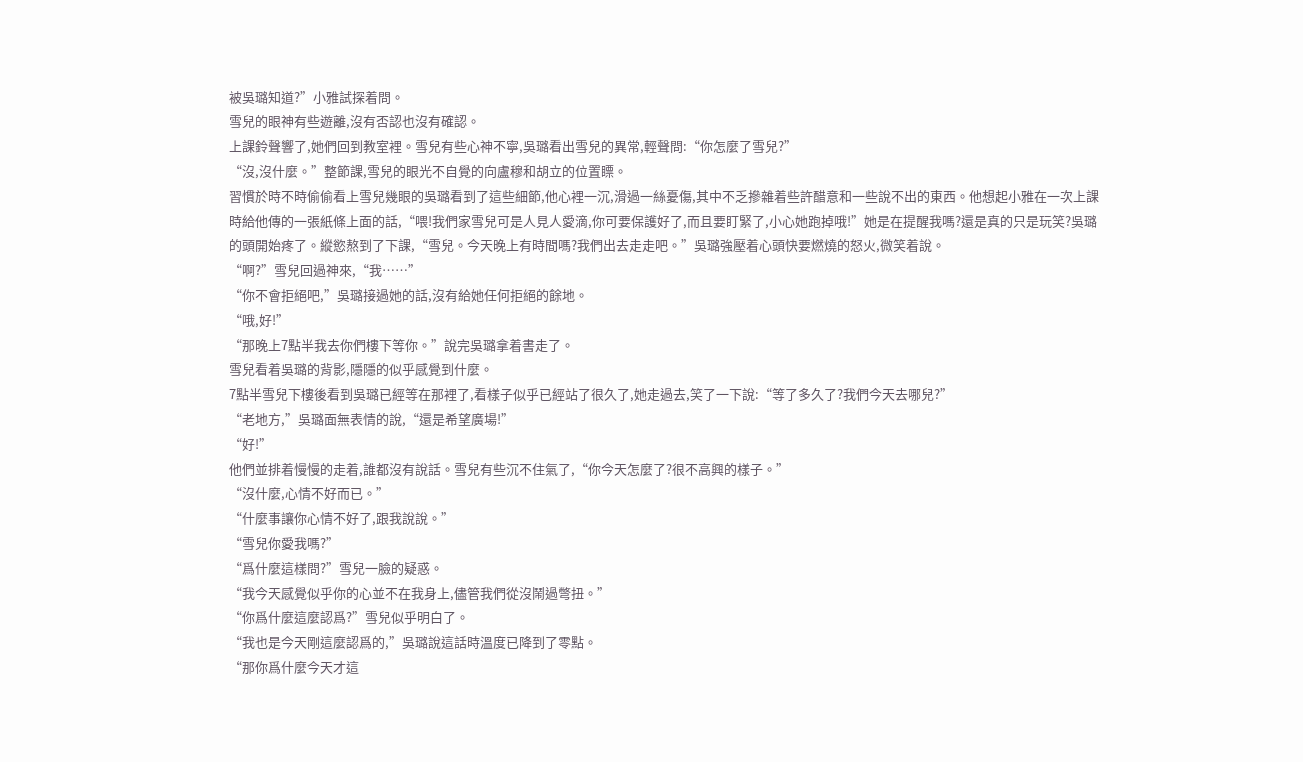被吳璐知道?”小雅試探着問。
雪兒的眼神有些遊離,沒有否認也沒有確認。
上課鈴聲響了,她們回到教室裡。雪兒有些心神不寧,吳璐看出雪兒的異常,輕聲問:“你怎麼了雪兒?”
“沒,沒什麼。”整節課,雪兒的眼光不自覺的向盧穆和胡立的位置瞟。
習慣於時不時偷偷看上雪兒幾眼的吳璐看到了這些細節,他心裡一沉,滑過一絲憂傷,其中不乏摻雜着些許醋意和一些說不出的東西。他想起小雅在一次上課時給他傳的一張紙條上面的話,“喂!我們家雪兒可是人見人愛滴,你可要保護好了,而且要盯緊了,小心她跑掉哦!”她是在提醒我嗎?還是真的只是玩笑?吳璐的頭開始疼了。縱慾熬到了下課,“雪兒。今天晚上有時間嗎?我們出去走走吧。”吳璐強壓着心頭快要燃燒的怒火,微笑着說。
“啊?”雪兒回過神來,“我……”
“你不會拒絕吧,”吳璐接過她的話,沒有給她任何拒絕的餘地。
“哦,好!”
“那晚上7點半我去你們樓下等你。”說完吳璐拿着書走了。
雪兒看着吳璐的背影,隱隱的似乎感覺到什麼。
7點半雪兒下樓後看到吳璐已經等在那裡了,看樣子似乎已經站了很久了,她走過去,笑了一下說:“等了多久了?我們今天去哪兒?”
“老地方,”吳璐面無表情的說,“還是希望廣場!”
“好!”
他們並排着慢慢的走着,誰都沒有說話。雪兒有些沉不住氣了,“你今天怎麼了?很不高興的樣子。”
“沒什麼,心情不好而已。”
“什麼事讓你心情不好了,跟我說說。”
“雪兒你愛我嗎?”
“爲什麼這樣問?”雪兒一臉的疑惑。
“我今天感覺似乎你的心並不在我身上,儘管我們從沒鬧過彆扭。”
“你爲什麼這麼認爲?”雪兒似乎明白了。
“我也是今天剛這麼認爲的,”吳璐說這話時溫度已降到了零點。
“那你爲什麼今天才這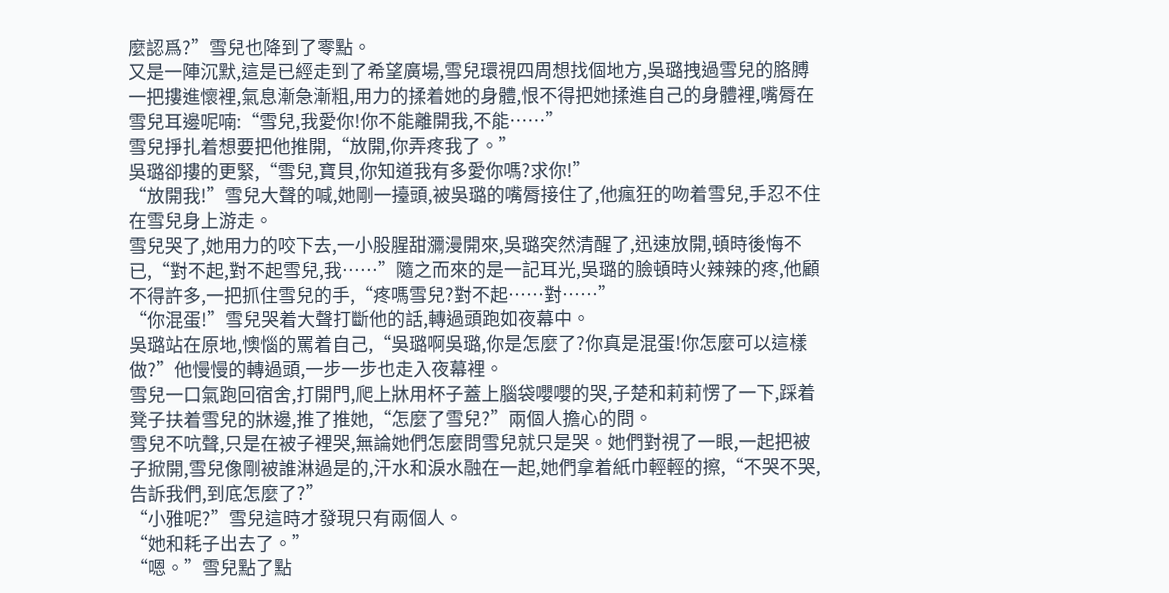麼認爲?”雪兒也降到了零點。
又是一陣沉默,這是已經走到了希望廣場,雪兒環視四周想找個地方,吳璐拽過雪兒的胳膊一把摟進懷裡,氣息漸急漸粗,用力的揉着她的身體,恨不得把她揉進自己的身體裡,嘴脣在雪兒耳邊呢喃:“雪兒,我愛你!你不能離開我,不能……”
雪兒掙扎着想要把他推開,“放開,你弄疼我了。”
吳璐卻摟的更緊,“雪兒,寶貝,你知道我有多愛你嗎?求你!”
“放開我!”雪兒大聲的喊,她剛一擡頭,被吳璐的嘴脣接住了,他瘋狂的吻着雪兒,手忍不住在雪兒身上游走。
雪兒哭了,她用力的咬下去,一小股腥甜瀰漫開來,吳璐突然清醒了,迅速放開,頓時後悔不已,“對不起,對不起雪兒,我……”隨之而來的是一記耳光,吳璐的臉頓時火辣辣的疼,他顧不得許多,一把抓住雪兒的手,“疼嗎雪兒?對不起……對……”
“你混蛋!”雪兒哭着大聲打斷他的話,轉過頭跑如夜幕中。
吳璐站在原地,懊惱的罵着自己,“吳璐啊吳璐,你是怎麼了?你真是混蛋!你怎麼可以這樣做?”他慢慢的轉過頭,一步一步也走入夜幕裡。
雪兒一口氣跑回宿舍,打開門,爬上牀用杯子蓋上腦袋嚶嚶的哭,子楚和莉莉愣了一下,踩着凳子扶着雪兒的牀邊,推了推她,“怎麼了雪兒?”兩個人擔心的問。
雪兒不吭聲,只是在被子裡哭,無論她們怎麼問雪兒就只是哭。她們對視了一眼,一起把被子掀開,雪兒像剛被誰淋過是的,汗水和淚水融在一起,她們拿着紙巾輕輕的擦,“不哭不哭,告訴我們,到底怎麼了?”
“小雅呢?”雪兒這時才發現只有兩個人。
“她和耗子出去了。”
“嗯。”雪兒點了點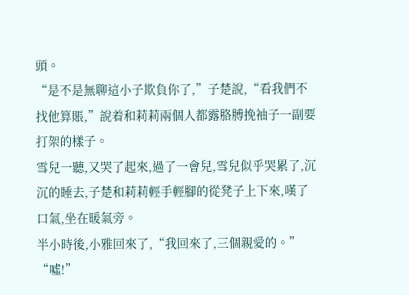頭。
“是不是無聊這小子欺負你了,”子楚說,“看我們不找他算賬,”說着和莉莉兩個人都露胳膊挽袖子一副要打架的樣子。
雪兒一聽,又哭了起來,過了一會兒,雪兒似乎哭累了,沉沉的睡去,子楚和莉莉輕手輕腳的從凳子上下來,嘆了口氣,坐在暖氣旁。
半小時後,小雅回來了,“我回來了,三個親愛的。”
“噓!”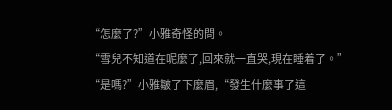“怎麼了?”小雅奇怪的問。
“雪兒不知道在呢麼了,回來就一直哭,現在睡着了。”
“是嗎?”小雅皺了下麼眉,“發生什麼事了這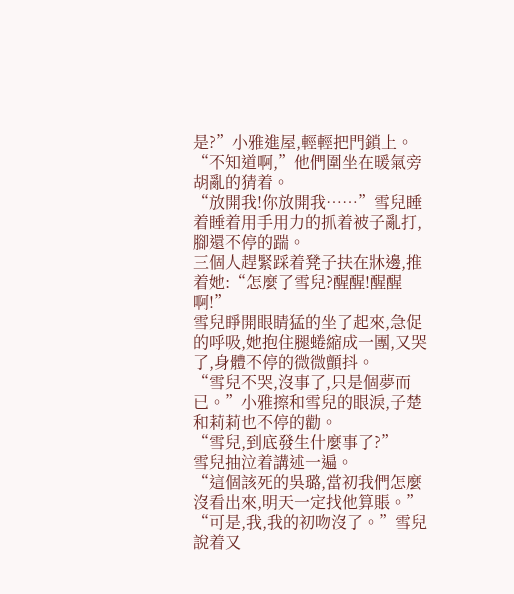是?”小雅進屋,輕輕把門鎖上。
“不知道啊,”他們圍坐在暖氣旁胡亂的猜着。
“放開我!你放開我……”雪兒睡着睡着用手用力的抓着被子亂打,腳還不停的踹。
三個人趕緊踩着凳子扶在牀邊,推着她:“怎麼了雪兒?醒醒!醒醒啊!”
雪兒睜開眼睛猛的坐了起來,急促的呼吸,她抱住腿蜷縮成一團,又哭了,身體不停的微微顫抖。
“雪兒不哭,沒事了,只是個夢而已。”小雅擦和雪兒的眼淚,子楚和莉莉也不停的勸。
“雪兒,到底發生什麼事了?”
雪兒抽泣着講述一遍。
“這個該死的吳璐,當初我們怎麼沒看出來,明天一定找他算賬。”
“可是,我,我的初吻沒了。”雪兒說着又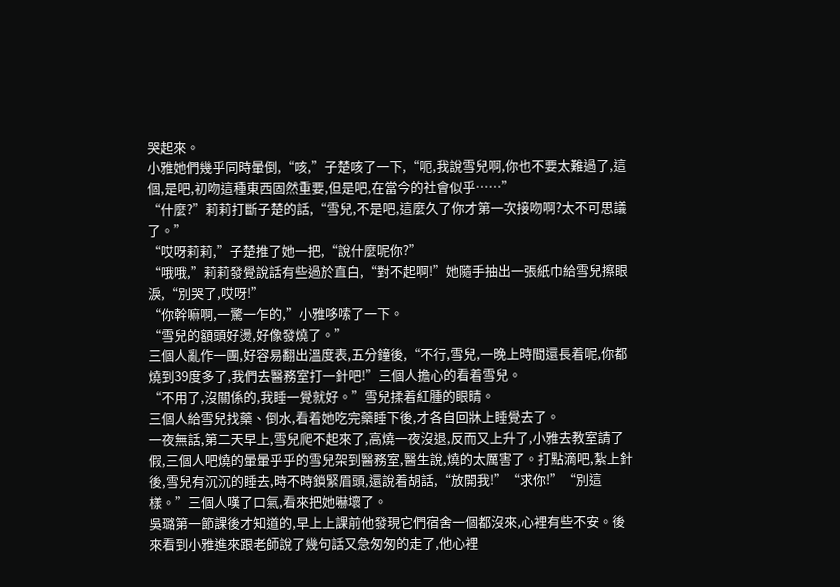哭起來。
小雅她們幾乎同時暈倒,“咳,”子楚咳了一下,“呃,我說雪兒啊,你也不要太難過了,這個,是吧,初吻這種東西固然重要,但是吧,在當今的社會似乎……”
“什麼?”莉莉打斷子楚的話,“雪兒,不是吧,這麼久了你才第一次接吻啊?太不可思議了。”
“哎呀莉莉,”子楚推了她一把,“說什麼呢你?”
“哦哦,”莉莉發覺說話有些過於直白,“對不起啊!”她隨手抽出一張紙巾給雪兒擦眼淚,“別哭了,哎呀!”
“你幹嘛啊,一驚一乍的,”小雅哆嗦了一下。
“雪兒的額頭好燙,好像發燒了。”
三個人亂作一團,好容易翻出溫度表,五分鐘後,“不行,雪兒,一晚上時間還長着呢,你都燒到39度多了,我們去醫務室打一針吧!”三個人擔心的看着雪兒。
“不用了,沒關係的,我睡一覺就好。”雪兒揉着紅腫的眼睛。
三個人給雪兒找藥、倒水,看着她吃完藥睡下後,才各自回牀上睡覺去了。
一夜無話,第二天早上,雪兒爬不起來了,高燒一夜沒退,反而又上升了,小雅去教室請了假,三個人吧燒的暈暈乎乎的雪兒架到醫務室,醫生說,燒的太厲害了。打點滴吧,紮上針後,雪兒有沉沉的睡去,時不時鎖緊眉頭,還說着胡話,“放開我!”“求你!”“別這樣。”三個人嘆了口氣,看來把她嚇壞了。
吳璐第一節課後才知道的,早上上課前他發現它們宿舍一個都沒來,心裡有些不安。後來看到小雅進來跟老師說了幾句話又急匆匆的走了,他心裡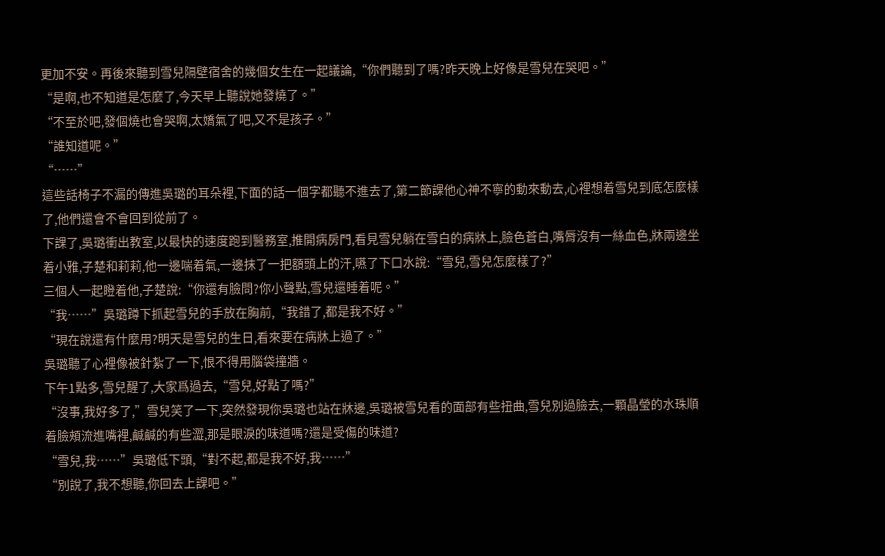更加不安。再後來聽到雪兒隔壁宿舍的幾個女生在一起議論,“你們聽到了嗎?昨天晚上好像是雪兒在哭吧。”
“是啊,也不知道是怎麼了,今天早上聽說她發燒了。”
“不至於吧,發個燒也會哭啊,太嬌氣了吧,又不是孩子。”
“誰知道呢。”
“……”
這些話椅子不漏的傳進吳璐的耳朵裡,下面的話一個字都聽不進去了,第二節課他心神不寧的動來動去,心裡想着雪兒到底怎麼樣了,他們還會不會回到從前了。
下課了,吳璐衝出教室,以最快的速度跑到醫務室,推開病房門,看見雪兒躺在雪白的病牀上,臉色蒼白,嘴脣沒有一絲血色,牀兩邊坐着小雅,子楚和莉莉,他一邊喘着氣,一邊抹了一把額頭上的汗,嚥了下口水說:“雪兒,雪兒怎麼樣了?”
三個人一起瞪着他,子楚說:“你還有臉問?你小聲點,雪兒還睡着呢。”
“我……”吳璐蹲下抓起雪兒的手放在胸前,“我錯了,都是我不好。”
“現在說還有什麼用?明天是雪兒的生日,看來要在病牀上過了。”
吳璐聽了心裡像被針紮了一下,恨不得用腦袋撞牆。
下午1點多,雪兒醒了,大家爲過去,“雪兒,好點了嗎?”
“沒事,我好多了,”雪兒笑了一下,突然發現你吳璐也站在牀邊,吳璐被雪兒看的面部有些扭曲,雪兒別過臉去,一顆晶瑩的水珠順着臉頰流進嘴裡,鹹鹹的有些澀,那是眼淚的味道嗎?還是受傷的味道?
“雪兒,我……”吳璐低下頭,“對不起,都是我不好,我……”
“別說了,我不想聽,你回去上課吧。”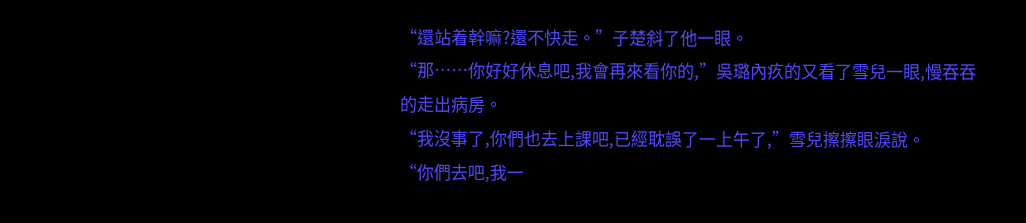“還站着幹嘛?還不快走。”子楚斜了他一眼。
“那……你好好休息吧,我會再來看你的,”吳璐內疚的又看了雪兒一眼,慢吞吞的走出病房。
“我沒事了,你們也去上課吧,已經耽誤了一上午了,”雪兒擦擦眼淚說。
“你們去吧,我一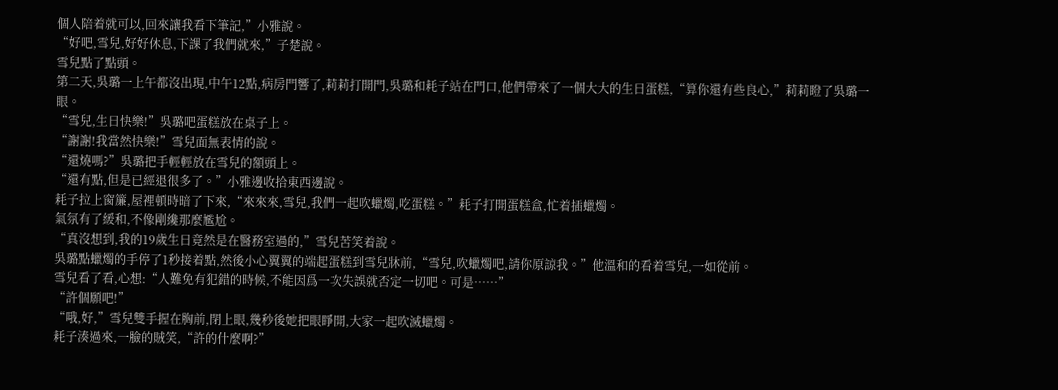個人陪着就可以,回來讓我看下筆記,”小雅說。
“好吧,雪兒,好好休息,下課了我們就來,”子楚說。
雪兒點了點頭。
第二天,吳璐一上午都沒出現,中午12點,病房門響了,莉莉打開門,吳璐和耗子站在門口,他們帶來了一個大大的生日蛋糕,“算你還有些良心,”莉莉瞪了吳璐一眼。
“雪兒,生日快樂!”吳璐吧蛋糕放在桌子上。
“謝謝!我當然快樂!”雪兒面無表情的說。
“還燒嗎?”吳璐把手輕輕放在雪兒的額頭上。
“還有點,但是已經退很多了。”小雅邊收拾東西邊說。
耗子拉上窗簾,屋裡頓時暗了下來,“來來來,雪兒,我們一起吹蠟燭,吃蛋糕。”耗子打開蛋糕盒,忙着插蠟燭。
氣氛有了緩和,不像剛纔那麼尷尬。
“真沒想到,我的19歲生日竟然是在醫務室過的,”雪兒苦笑着說。
吳璐點蠟燭的手停了1秒接着點,然後小心翼翼的端起蛋糕到雪兒牀前,“雪兒,吹蠟燭吧,請你原諒我。”他溫和的看着雪兒,一如從前。
雪兒看了看,心想:“人難免有犯錯的時候,不能因爲一次失誤就否定一切吧。可是……”
“許個願吧!”
“哦,好,”雪兒雙手握在胸前,閉上眼,幾秒後她把眼睜開,大家一起吹滅蠟燭。
耗子湊過來,一臉的賊笑,“許的什麼啊?”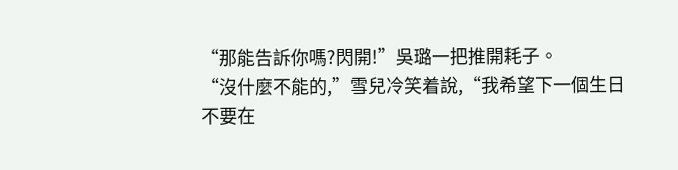“那能告訴你嗎?閃開!”吳璐一把推開耗子。
“沒什麼不能的,”雪兒冷笑着說,“我希望下一個生日不要在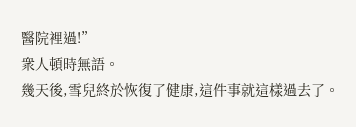醫院裡過!”
衆人頓時無語。
幾天後,雪兒終於恢復了健康,這件事就這樣過去了。